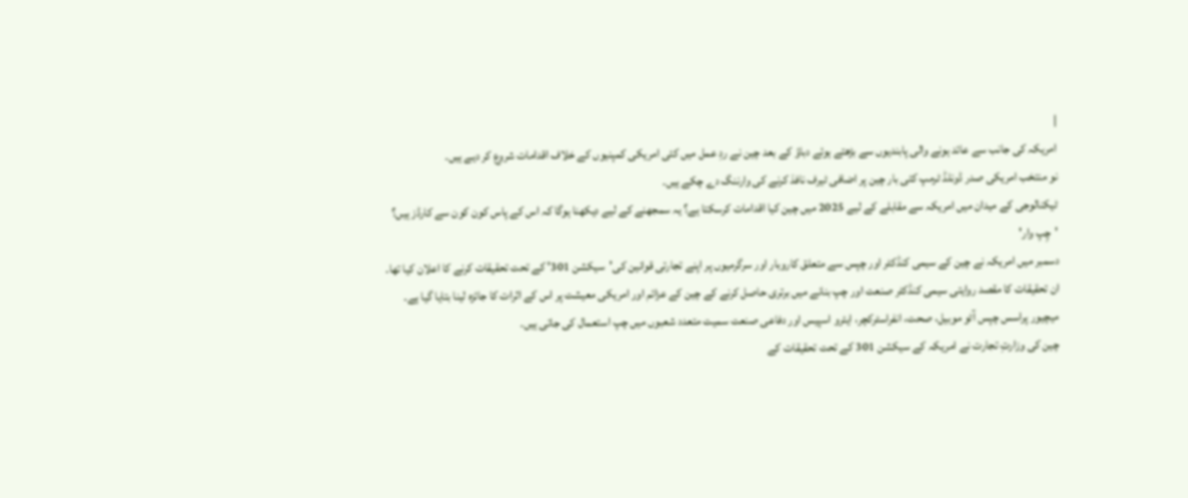|
امریکہ کی جانب سے عائد ہونے والی پابندیوں سے بڑھتے ہوئے دباؤ کے بعد چین نے ردِ عمل میں کئی امریکی کمپنیوں کے خلاف اقدامات شروع کر دیے ہیں۔
نو منتخب امریکی صدر ڈونلڈ ٹرمپ کئی بار چین پر اضافی ٹیرف نافذ کرنے کی وارننگ دے چکے ہیں۔
ٹیکنالوجی کے میدان میں امریکہ سے مقابلے کے لیے 2025 میں چین کیا اقدامات کرسکتا ہے؟ یہ سمجھنے کے لیے دیکھنا ہوگا کہ اس کے پاس کون کون سے کارڈز ہیں؟
'چِپ وار'
دسمبر میں امریکہ نے چین کے سیمی کنڈکٹر اور چپس سے متعلق کاروبار اور سرگرمیوں پر اپنے تجارتی قوانین کی'سیکشن 301' کے تحت تحقیقات کرنے کا اعلان کیا تھا۔
ان تحقیقات کا مقصد روایتی سیمی کنڈکٹر صنعت اور چپ بنانے میں برتری حاصل کرنے کے چین کے عزائم اور امریکی معیشت پر اس کے اثرات کا جائزہ لینا بتایا گیا ہے۔
میچیور پراسس چپس آٹو موبیل، صحت، انفراسٹرکچر، ایئرو اسپیس اور دفاعی صنعت سمیت متعدد شعبوں میں چپ استعمال کی جاتی ہیں۔
چین کی وزارتِ تجارت نے امریکہ کے سیکشن 301 کے تحت تحقیقات کے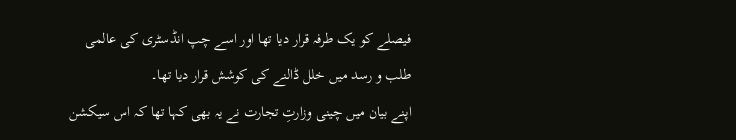فیصلے کو یک طرفہ قرار دیا تھا اور اسے چپ انڈسٹری کی عالمی طلب و رسد میں خلل ڈالنے کی کوشش قرار دیا تھا۔
اپنے بیان میں چینی وزارتِ تجارت نے یہ بھی کہا تھا کہ اس سیکشن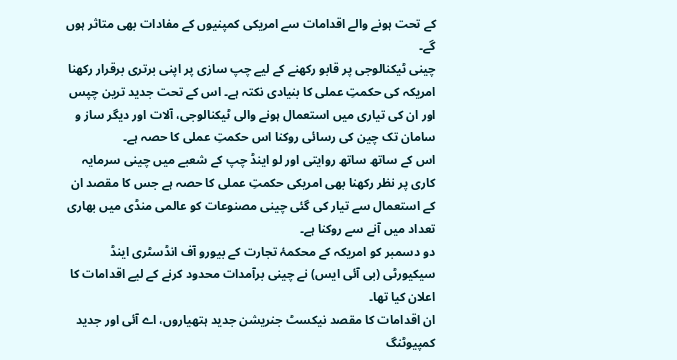کے تحت ہونے والے اقدامات سے امریکی کمپنیوں کے مفادات بھی متاثر ہوں گے۔
چینی ٹیکنالوجی پر قابو رکھنے کے لیے چپ سازی پر اپنی برتری برقرار رکھنا امریکہ کی حکمتِ عملی کا بنیادی نکتہ ہے۔ اس کے تحت جدید ترین چپس اور ان کی تیاری میں استعمال ہونے والی ٹیکنالوجی، آلات اور دیگر ساز و سامان تک چین کی رسائی روکنا اس حکمتِ عملی کا حصہ ہے۔
اس کے ساتھ ساتھ روایتی اور لو اینڈ چپ کے شعبے میں چینی سرمایہ کاری پر نظر رکھنا بھی امریکی حکمتِ عملی کا حصہ ہے جس کا مقصد ان کے استعمال سے تیار کی گئی چینی مصنوعات کو عالمی منڈی میں بھاری تعداد میں آنے سے روکنا ہے۔
دو دسمبر کو امریکہ کے محکمۂ تجارت کے بیورو آف انڈسٹری اینڈ سیکیورٹی (بی آئی ایس) نے چینی برآمدات محدود کرنے کے لیے اقدامات کا اعلان کیا تھا۔
ان اقدامات کا مقصد نیکسٹ جنریشن جدید ہتھیاروں، اے آئی اور جدید کمپیوٹنگ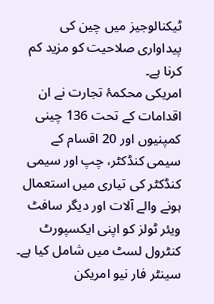ٹیکنالوجیز میں چین کی پیداواری صلاحیت کو مزید کم کرنا ہے۔
امریکی محکمۂ تجارت نے ان اقدامات کے تحت 136 چینی کمپنیوں اور 20 اقسام کے سیمی کنڈکٹر، چپ اور سیمی کنڈکٹر کی تیاری میں استعمال ہونے والے آلات اور دیگر سافٹ ویئر ٹولز کو اپنی ایکسپورٹ کنٹرول لسٹ میں شامل کیا ہے۔
سینٹر فار نیو امریکن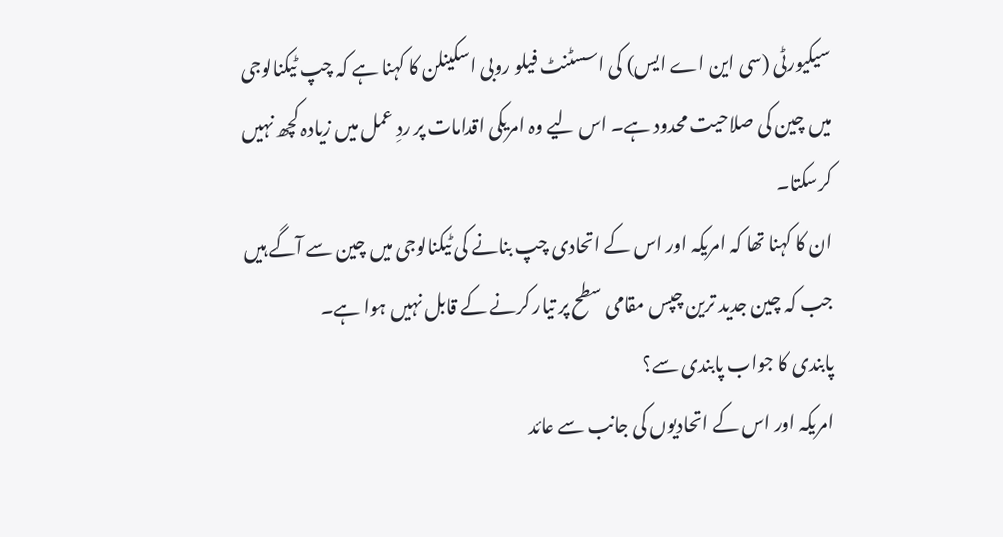سیکیورٹی (سی این اے ایس) کی اسسٹنٹ فیلو روبی اسکینلن کا کہنا ہے کہ چپ ٹیکنالوجی میں چین کی صلاحیت محدود ہے۔ اس لیے وہ امریکی اقدامات پر ردِ عمل میں زیادہ کچھ نہیں کرسکتا۔
ان کا کہنا تھا کہ امریکہ اور اس کے اتحادی چپ بنانے کی ٹیکنالوجی میں چین سے آگے ہیں جب کہ چین جدید ترین چپس مقامی سطح پر تیار کرنے کے قابل نہیں ہوا ہے۔
پابندی کا جواب پابندی سے؟
امریکہ اور اس کے اتحادیوں کی جانب سے عائد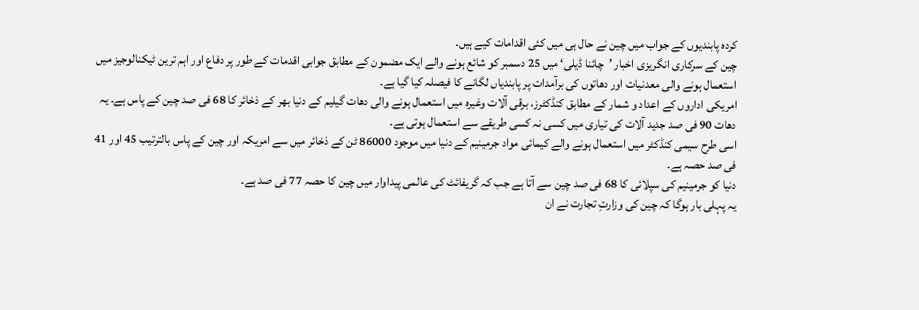کردہ پابندیوں کے جواب میں چین نے حال ہی میں کئی اقدامات کیے ہیں۔
چین کے سرکاری انگریزی اخبار ’چائنا ڈیلی‘ میں 25 دسمبر کو شائع ہونے والے ایک مضمون کے مطابق جوابی اقدمات کے طور پر دفاع اور اہم ترین ٹیکنالوجیز میں استعمال ہونے والی معدنیات اور دھاتوں کی برآمدات پر پابندیاں لگانے کا فیصلہ کیا گیا ہے۔
امریکی اداروں کے اعداد و شمار کے مطابق کنڈکٹرز، برقی آلات وغیرہ میں استعمال ہونے والی دھات گیلیم کے دنیا بھر کے ذخائر کا 68 فی صد چین کے پاس ہے۔ یہ دھات 90 فی صد جدید آلات کی تیاری میں کسی نہ کسی طریقے سے استعمال ہوتی ہے۔
اسی طرح سیمی کنڈکٹر میں استعمال ہونے والے کیمائی مواد جرمینیم کے دنیا میں موجود 86000 ٹن کے ذخائر میں سے امریکہ اور چین کے پاس بالترتیب 45 اور 41 فی صد حصہ ہے۔
دنیا کو جرمینیم کی سپلائی کا 68 فی صد چین سے آتا ہے جب کہ گریفائٹ کی عالمی پیداوار میں چین کا حصہ 77 فی صد ہے۔
یہ پہلی بار ہوگا کہ چین کی وزارتِ تجارت نے ان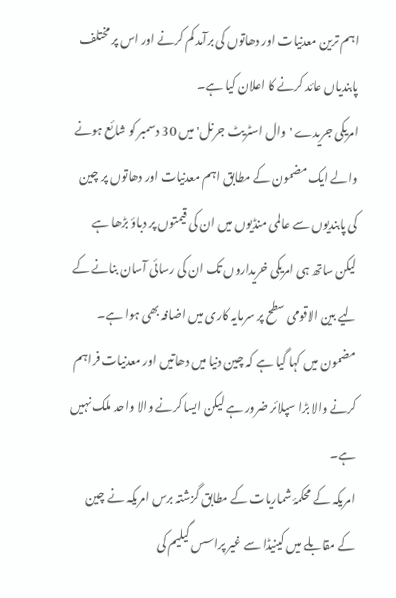اہم ترین معدنیات اور دھاتوں کی برآمد کم کرنے اور اس پر مختلف پابندیاں عائد کرنے کا اعلان کیا ہے۔
امریکی جریدے 'وال اسٹریٹ جرنل' میں 30 دسمبر کو شائع ہونے والے ایک مضمون کے مطابق اہم معدنیات اور دھاتوں پر چین کی پابندیوں سے عالمی منڈیوں میں ان کی قیمتوں پر دباؤ بڑھا ہے لیکن ساتھ ہی امریکی خریداروں تک ان کی رسائی آسان بنانے کے لیے بین الاقومی سطح پر سرمایہ کاری میں اضافہ بھی ہوا ہے۔
مضمون میں کہا گیا ہے کہ چین دنیا میں دھاتیں اور معدنیات فراہم کرنے والا بڑا سپلائر ضرور ہے لیکن ایسا کرنے والا واحد ملک نہیں ہے۔
امریکہ کے محکمۂ شماریات کے مطابق گزشتہ برس امریکہ نے چین کے مقابلے میں کینیڈا سے غیر پراسس گیلیم کی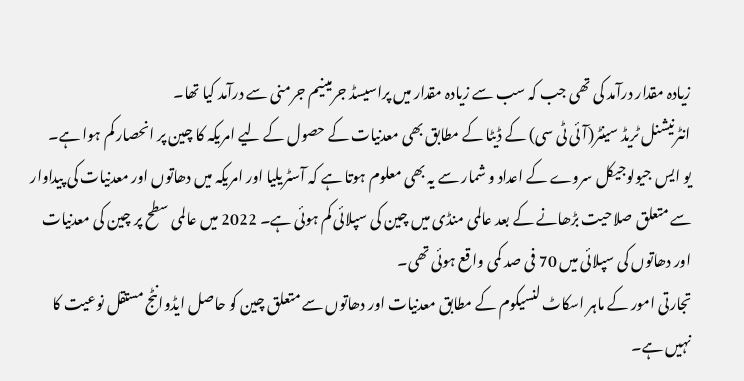زیادہ مقدار درآمد کی تھی جب کہ سب سے زیادہ مقدار میں پراسیسڈ جرمینیم جرمنی سے درآمد کیا تھا۔
انٹرنیشنل ٹریڈ سینٹر(آئی ٹی سی) کے ڈیٹا کے مطابق بھی معدنیات کے حصول کے لیے امریکہ کا چین پر انحصار کم ہوا ہے۔
یو ایس جیولوجیکل سروے کے اعداد و شمار سے یہ بھی معلوم ہوتا ہے کہ آسٹریلیا اور امریکہ میں دھاتوں اور معدنیات کی پیداوار سے متعلق صلاحیت بڑھانے کے بعد عالمی منڈی میں چین کی سپلائی کم ہوئی ہے۔ 2022 میں عالمی سطح پر چین کی معدنیات اور دھاتوں کی سپلائی میں 70 فی صد کمی واقع ہوئی تھی۔
تجارتی امور کے ماہر اسکاٹ لنسیکوم کے مطابق معدنیات اور دھاتوں سے متعلق چین کو حاصل ایڈوانٹج مستقل نوعیت کا نہیں ہے۔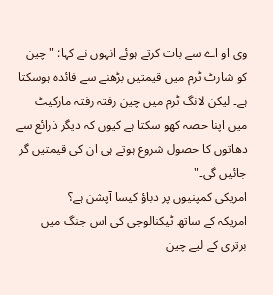وی او اے سے بات کرتے ہوئے انہوں نے کہا: "چین کو شارٹ ٹرم میں قیمتیں بڑھنے سے فائدہ ہوسکتا ہے۔ لیکن لانگ ٹرم میں چین رفتہ رفتہ مارکیٹ میں اپنا حصہ کھو سکتا ہے کیوں کہ دیگر ذرائع سے دھاتوں کا حصول شروع ہوتے ہی ان کی قیمتیں گر جائیں گی۔"
امریکی کمپنیوں پر دباؤ کیسا آپشن ہے؟
امریکہ کے ساتھ ٹیکنالوجی کی اس جنگ میں برتری کے لیے چین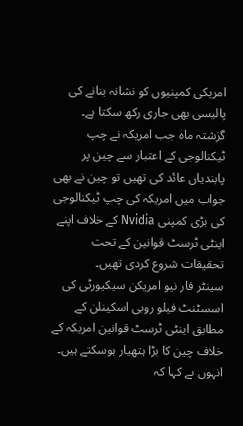امریکی کمپنیوں کو نشانہ بنانے کی پالیسی بھی جاری رکھ سکتا ہے۔
گزشتہ ماہ جب امریکہ نے چپ ٹیکنالوجی کے اعتبار سے چین پر پابندیاں عائد کی تھیں تو چین نے بھی جواب میں امریکہ کی چپ ٹیکنالوجی کی بڑی کمپنی Nvidia کے خلاف اپنے اینٹی ٹرسٹ قوانین کے تحت تحقیقات شروع کردی تھیں۔
سینٹر فار نیو امریکن سیکیورٹی کی اسسٹنٹ فیلو روبی اسکینلن کے مطابق اینٹی ٹرسٹ قوانین امریکہ کے خلاف چین کا بڑا ہتھیار ہوسکتے ہیں۔
انہوں ںے کہا کہ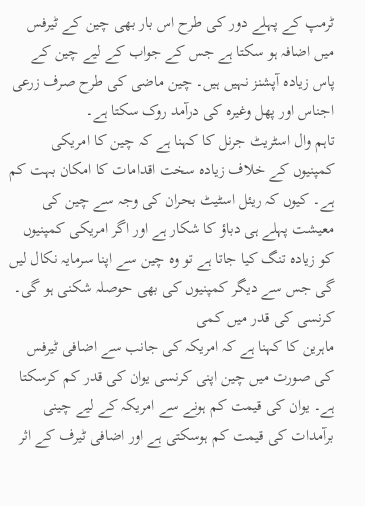ٹرمپ کے پہلے دور کی طرح اس بار بھی چین کے ٹیرفس میں اضافہ ہو سکتا ہے جس کے جواب کے لیے چین کے پاس زیادہ آپشنز نہیں ہیں۔ چین ماضی کی طرح صرف زرعی اجناس اور پھل وغیرہ کی درآمد روک سکتا ہے۔
تاہم وال اسٹریٹ جرنل کا کہنا ہے کہ چین کا امریکی کمپنیوں کے خلاف زیادہ سخت اقدامات کا امکان بہت کم ہے۔ کیوں کہ ریئل اسٹیٹ بحران کی وجہ سے چین کی معیشت پہلے ہی دباؤ کا شکار ہے اور اگر امریکی کمپنیوں کو زیادہ تنگ کیا جاتا ہے تو وہ چین سے اپنا سرمایہ نکال لیں گی جس سے دیگر کمپنیوں کی بھی حوصلہ شکنی ہو گی۔
کرنسی کی قدر میں کمی
ماہرین کا کہنا ہے کہ امریکہ کی جانب سے اضافی ٹیرفس کی صورت میں چین اپنی کرنسی یوان کی قدر کم کرسکتا ہے۔ یوان کی قیمت کم ہونے سے امریکہ کے لیے چینی برآمدات کی قیمت کم ہوسکتی ہے اور اضافی ٹیرف کے اثر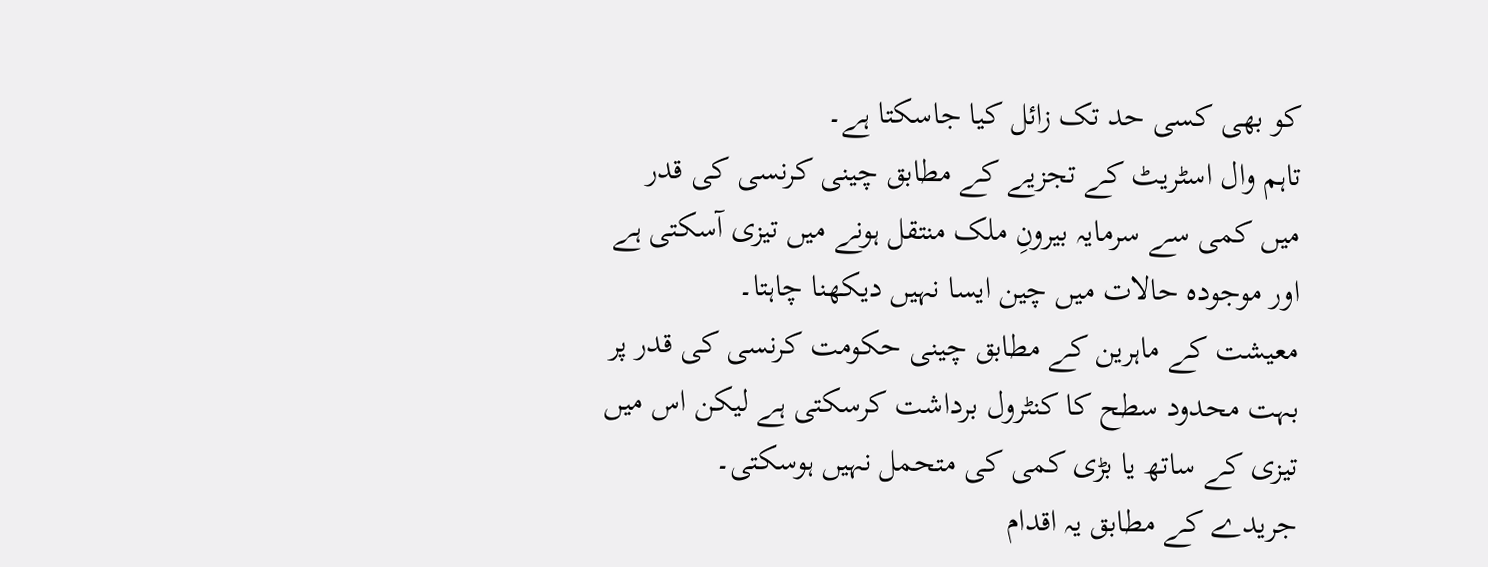کو بھی کسی حد تک زائل کیا جاسکتا ہے۔
تاہم وال اسٹریٹ کے تجزیے کے مطابق چینی کرنسی کی قدر میں کمی سے سرمایہ بیرونِ ملک منتقل ہونے میں تیزی آسکتی ہے اور موجودہ حالات میں چین ایسا نہیں دیکھنا چاہتا۔
معیشت کے ماہرین کے مطابق چینی حکومت کرنسی کی قدر پر بہت محدود سطح کا کنٹرول برداشت کرسکتی ہے لیکن اس میں تیزی کے ساتھ یا بڑی کمی کی متحمل نہیں ہوسکتی۔
جریدے کے مطابق یہ اقدام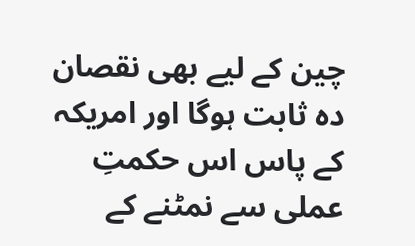چین کے لیے بھی نقصان دہ ثابت ہوگا اور امریکہ کے پاس اس حکمتِ عملی سے نمٹنے کے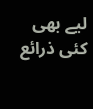لیے بھی کئی ذرائع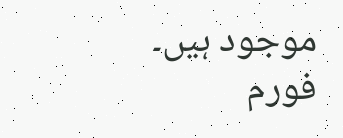موجود ہیں۔
فورم